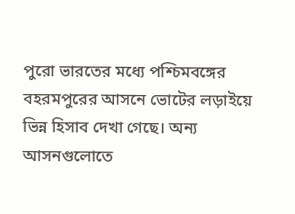পুরো ভারতের মধ্যে পশ্চিমবঙ্গের বহরমপুরের আসনে ভোটের লড়াইয়ে ভিন্ন হিসাব দেখা গেছে। অন্য আসনগুলোতে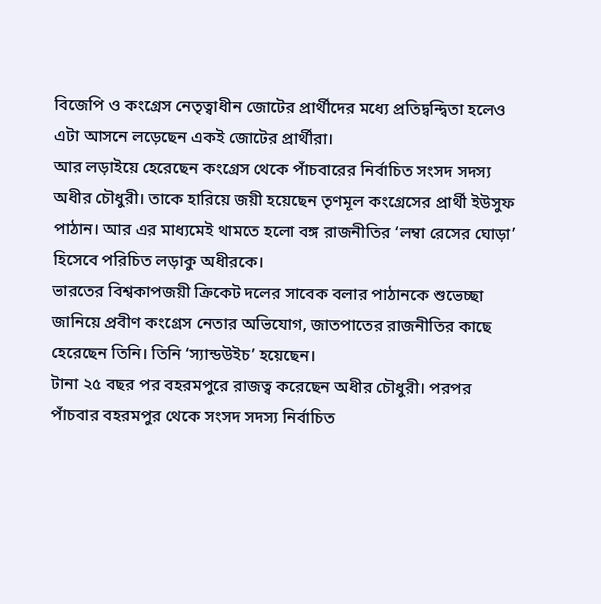বিজেপি ও কংগ্রেস নেতৃত্বাধীন জোটের প্রার্থীদের মধ্যে প্রতিদ্বন্দ্বিতা হলেও এটা আসনে লড়েছেন একই জোটের প্রার্থীরা।
আর লড়াইয়ে হেরেছেন কংগ্রেস থেকে পাঁচবারের নির্বাচিত সংসদ সদস্য অধীর চৌধুরী। তাকে হারিয়ে জয়ী হয়েছেন তৃণমূল কংগ্রেসের প্রার্থী ইউসুফ পাঠান। আর এর মাধ্যমেই থামতে হলো বঙ্গ রাজনীতির ‘লম্বা রেসের ঘোড়া’ হিসেবে পরিচিত লড়াকু অধীরকে।
ভারতের বিশ্বকাপজয়ী ক্রিকেট দলের সাবেক বলার পাঠানকে শুভেচ্ছা জানিয়ে প্রবীণ কংগ্রেস নেতার অভিযোগ, জাতপাতের রাজনীতির কাছে হেরেছেন তিনি। তিনি ‘স্যান্ডউইচ’ হয়েছেন।
টানা ২৫ বছর পর বহরমপুরে রাজত্ব করেছেন অধীর চৌধুরী। পরপর পাঁচবার বহরমপুর থেকে সংসদ সদস্য নির্বাচিত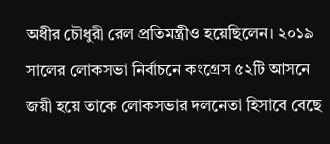অধীর চৌধুরী রেল প্রতিমন্ত্রীও হয়েছিলেন। ২০১৯ সালের লোকসভা নির্বাচনে কংগ্রেস ৫২টি আসনে জয়ী হয়ে তাকে লোকসভার দলনেতা হিসাবে বেছে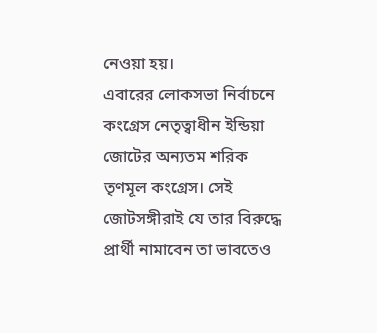নেওয়া হয়।
এবারের লোকসভা নির্বাচনে কংগ্রেস নেতৃত্বাধীন ইন্ডিয়া জোটের অন্যতম শরিক তৃণমূল কংগ্রেস। সেই জোটসঙ্গীরাই যে তার বিরুদ্ধে প্রার্থী নামাবেন তা ভাবতেও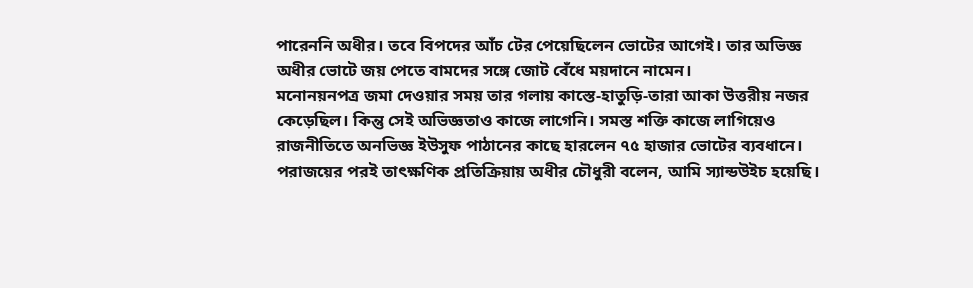পারেননি অধীর। তবে বিপদের আঁচ টের পেয়েছিলেন ভোটের আগেই। তার অভিজ্ঞ অধীর ভোটে জয় পেতে বামদের সঙ্গে জোট বেঁধে ময়দানে নামেন।
মনোনয়নপত্র জমা দেওয়ার সময় তার গলায় কাস্তে-হাতুড়ি-তারা আকা উত্তরীয় নজর কেড়েছিল। কিন্তু সেই অভিজ্ঞতাও কাজে লাগেনি। সমস্ত শক্তি কাজে লাগিয়েও রাজনীতিতে অনভিজ্ঞ ইউসুফ পাঠানের কাছে হারলেন ৭৫ হাজার ভোটের ব্যবধানে।
পরাজয়ের পরই তাৎক্ষণিক প্রতিক্রিয়ায় অধীর চৌধুরী বলেন, আমি স্যান্ডউইচ হয়েছি।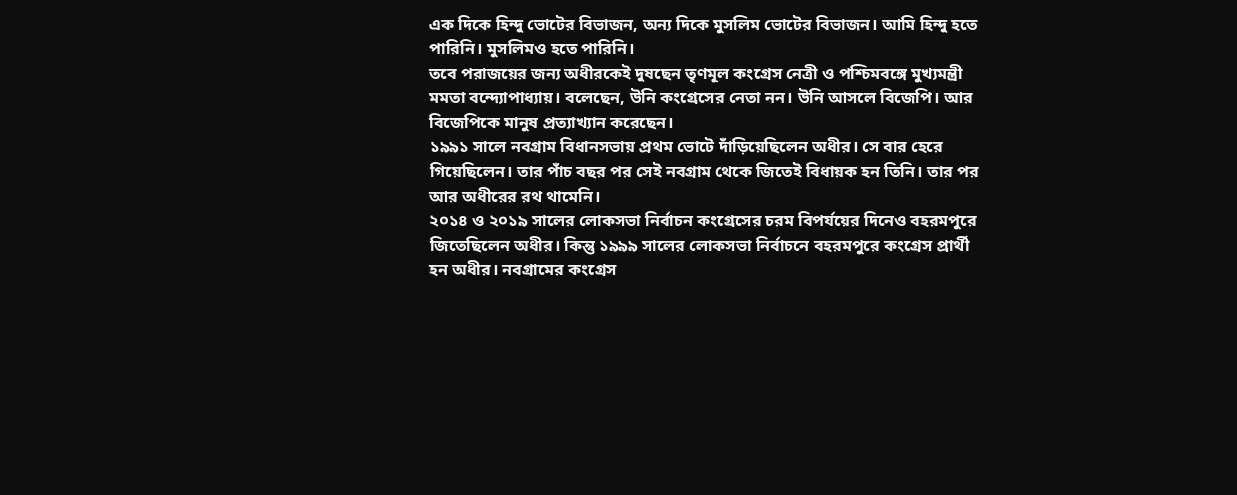এক দিকে হিন্দু ভোটের বিভাজন, অন্য দিকে মুসলিম ভোটের বিভাজন। আমি হিন্দু হতে পারিনি। মুসলিমও হতে পারিনি।
তবে পরাজয়ের জন্য অধীরকেই দুষছেন তৃণমূল কংগ্রেস নেত্রী ও পশ্চিমবঙ্গে মুখ্যমন্ত্রী মমতা বন্দ্যোপাধ্যায়। বলেছেন, উনি কংগ্রেসের নেতা নন। উনি আসলে বিজেপি। আর বিজেপিকে মানুষ প্রত্যাখ্যান করেছেন।
১৯৯১ সালে নবগ্রাম বিধানসভায় প্রথম ভোটে দাঁড়িয়েছিলেন অধীর। সে বার হেরে গিয়েছিলেন। তার পাঁচ বছর পর সেই নবগ্রাম থেকে জিতেই বিধায়ক হন তিনি। তার পর আর অধীরের রথ থামেনি।
২০১৪ ও ২০১৯ সালের লোকসভা নির্বাচন কংগ্রেসের চরম বিপর্যয়ের দিনেও বহরমপুরে জিতেছিলেন অধীর। কিন্তু ১৯৯৯ সালের লোকসভা নির্বাচনে বহরমপুরে কংগ্রেস প্রার্থী হন অধীর। নবগ্রামের কংগ্রেস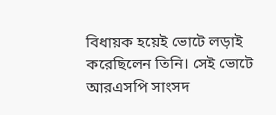বিধায়ক হয়েই ভোটে লড়াই করেছিলেন তিনি। সেই ভোটে আরএসপি সাংসদ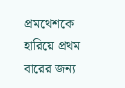প্রমথেশকে হারিয়ে প্রথম বারের জন্য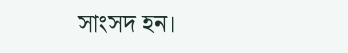সাংসদ হন।